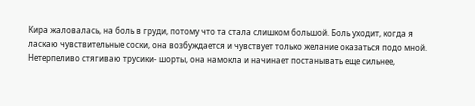Кира жаловалась, на боль в груди, потому что та стала слишком большой. Боль уходит, когда я ласкаю чувствительные соски, она возбуждается и чувствует только желание оказаться подо мной.
Нетерпеливо стягиваю трусики- шорты, она намокла и начинает постанывать еще сильнее,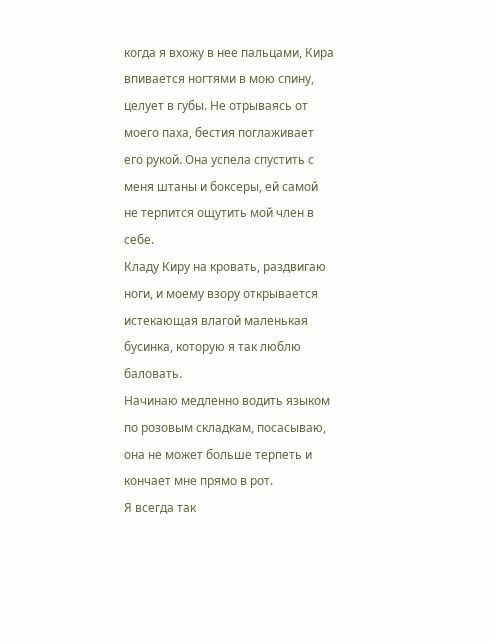когда я вхожу в нее пальцами, Кира впивается ногтями в мою спину, целует в губы. Не отрываясь от моего паха, бестия поглаживает его рукой. Она успела спустить с меня штаны и боксеры, ей самой не терпится ощутить мой член в себе.
Кладу Киру на кровать, раздвигаю ноги, и моему взору открывается истекающая влагой маленькая бусинка, которую я так люблю баловать.
Начинаю медленно водить языком по розовым складкам, посасываю, она не может больше терпеть и кончает мне прямо в рот.
Я всегда так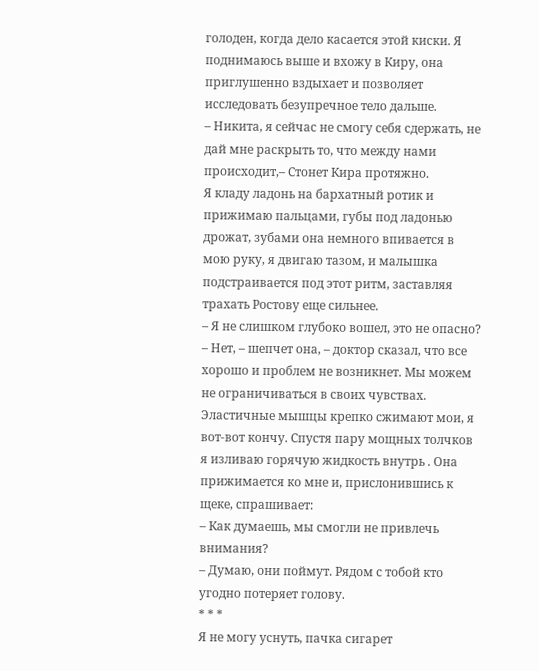голоден, когда дело касается этой киски. Я поднимаюсь выше и вхожу в Киру, она приглушенно вздыхает и позволяет исследовать безупречное тело дальше.
– Никита, я сейчас не смогу себя сдержать, не дай мне раскрыть то, что между нами происходит,– Стонет Кира протяжно.
Я кладу ладонь на бархатный ротик и прижимаю пальцами, губы под ладонью дрожат, зубами она немного впивается в мою руку, я двигаю тазом, и малышка подстраивается под этот ритм, заставляя трахать Ростову еще сильнее.
– Я не слишком глубоко вошел, это не опасно?
– Нет, – шепчет она, – доктор сказал, что все хорошо и проблем не возникнет. Мы можем не ограничиваться в своих чувствах.
Эластичные мышцы крепко сжимают мои, я вот-вот кончу. Спустя пару мощных толчков я изливаю горячую жидкость внутрь . Она прижимается ко мне и, прислонившись к щеке, спрашивает:
– Как думаешь, мы смогли не привлечь внимания?
– Думаю, они поймут. Рядом с тобой кто угодно потеряет голову.
* * *
Я не могу уснуть, пачка сигарет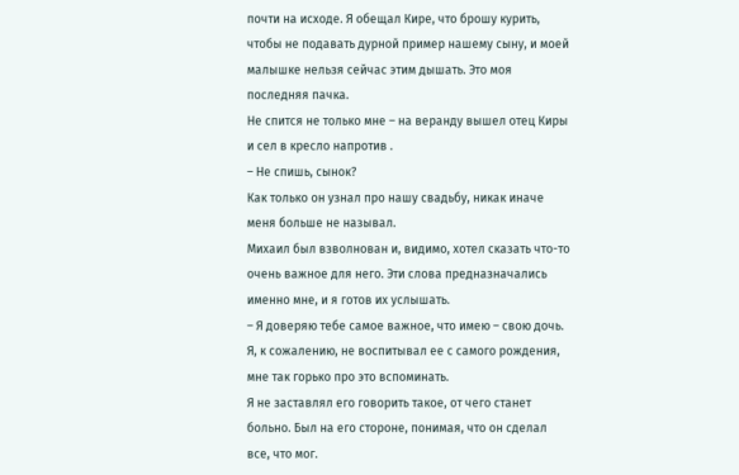почти на исходе. Я обещал Кире, что брошу курить, чтобы не подавать дурной пример нашему сыну, и моей малышке нельзя сейчас этим дышать. Это моя последняя пачка.
Не спится не только мне – на веранду вышел отец Киры и сел в кресло напротив .
– Не спишь, сынок?
Как только он узнал про нашу свадьбу, никак иначе меня больше не называл.
Михаил был взволнован и, видимо, хотел сказать что-то очень важное для него. Эти слова предназначались именно мне, и я готов их услышать.
– Я доверяю тебе самое важное, что имею – свою дочь. Я, к сожалению, не воспитывал ее с самого рождения, мне так горько про это вспоминать.
Я не заставлял его говорить такое, от чего станет больно. Был на его стороне, понимая, что он сделал все, что мог.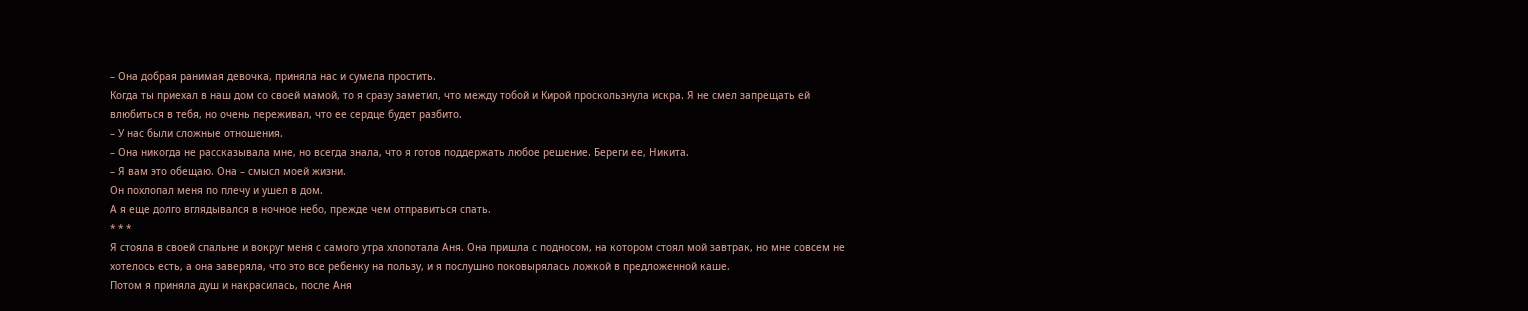– Она добрая ранимая девочка, приняла нас и сумела простить.
Когда ты приехал в наш дом со своей мамой, то я сразу заметил, что между тобой и Кирой проскользнула искра. Я не смел запрещать ей влюбиться в тебя, но очень переживал, что ее сердце будет разбито.
– У нас были сложные отношения.
– Она никогда не рассказывала мне, но всегда знала, что я готов поддержать любое решение. Береги ее, Никита.
– Я вам это обещаю. Она – смысл моей жизни.
Он похлопал меня по плечу и ушел в дом.
А я еще долго вглядывался в ночное небо, прежде чем отправиться спать.
* * *
Я стояла в своей спальне и вокруг меня с самого утра хлопотала Аня. Она пришла с подносом, на котором стоял мой завтрак, но мне совсем не хотелось есть, а она заверяла, что это все ребенку на пользу, и я послушно поковырялась ложкой в предложенной каше.
Потом я приняла душ и накрасилась, после Аня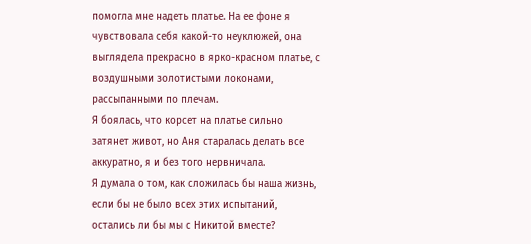помогла мне надеть платье. На ее фоне я чувствовала себя какой-то неуклюжей, она выглядела прекрасно в ярко-красном платье, с воздушными золотистыми локонами, рассыпанными по плечам.
Я боялась, что корсет на платье сильно затянет живот, но Аня старалась делать все аккуратно, я и без того нервничала.
Я думала о том, как сложилась бы наша жизнь, если бы не было всех этих испытаний, остались ли бы мы с Никитой вместе?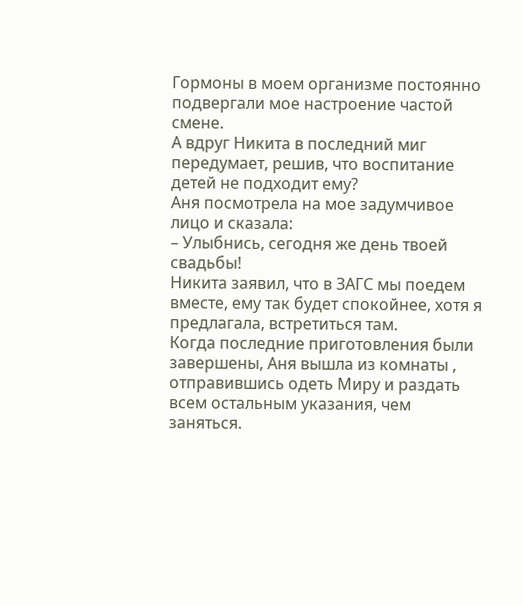Гормоны в моем организме постоянно подвергали мое настроение частой смене.
А вдруг Никита в последний миг передумает, решив, что воспитание детей не подходит ему?
Аня посмотрела на мое задумчивое лицо и сказала:
– Улыбнись, сегодня же день твоей свадьбы!
Никита заявил, что в ЗАГС мы поедем вместе, ему так будет спокойнее, хотя я предлагала, встретиться там.
Когда последние приготовления были завершены, Аня вышла из комнаты , отправившись одеть Миру и раздать всем остальным указания, чем заняться.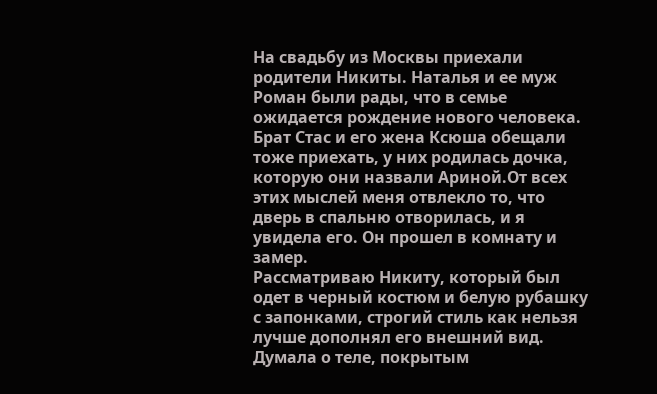На свадьбу из Москвы приехали родители Никиты. Наталья и ее муж Роман были рады, что в семье ожидается рождение нового человека. Брат Стас и его жена Ксюша обещали тоже приехать, у них родилась дочка, которую они назвали Ариной.От всех этих мыслей меня отвлекло то, что дверь в спальню отворилась, и я увидела его. Он прошел в комнату и замер.
Рассматриваю Никиту, который был одет в черный костюм и белую рубашку с запонками, строгий стиль как нельзя лучше дополнял его внешний вид.
Думала о теле, покрытым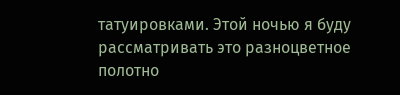татуировками. Этой ночью я буду рассматривать это разноцветное полотно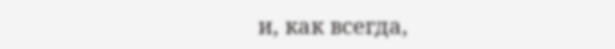и, как всегда,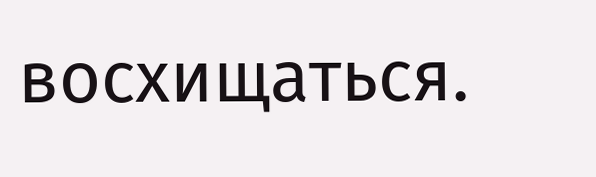восхищаться.